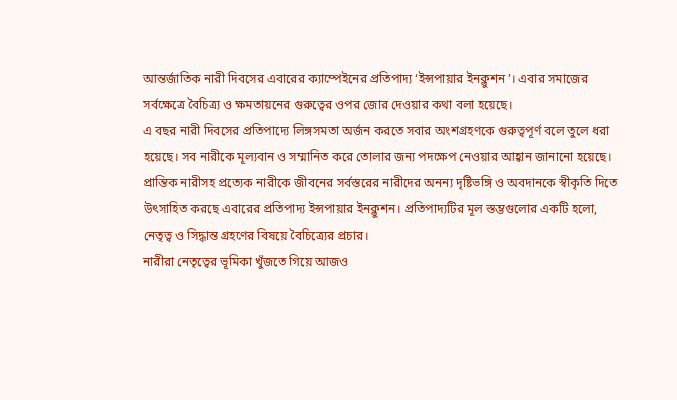আন্তর্জাতিক নারী দিবসের এবারের ক্যাম্পেইনের প্রতিপাদ্য ‘ইন্সপায়ার ইনক্লুশন’। এবার সমাজের সর্বক্ষেত্রে বৈচিত্র্য ও ক্ষমতায়নের গুরুত্বের ওপর জোর দেওয়ার কথা বলা হয়েছে।
এ বছর নারী দিবসের প্রতিপাদ্যে লিঙ্গসমতা অর্জন করতে সবার অংশগ্রহণকে গুরুত্বপূর্ণ বলে তুলে ধরা হয়েছে। সব নারীকে মূল্যবান ও সম্মানিত করে তোলার জন্য পদক্ষেপ নেওয়ার আহ্বান জানানো হয়েছে। প্রান্তিক নারীসহ প্রত্যেক নারীকে জীবনের সর্বস্তরের নারীদের অনন্য দৃষ্টিভঙ্গি ও অবদানকে স্বীকৃতি দিতে উৎসাহিত করছে এবারের প্রতিপাদ্য ইন্সপায়ার ইনক্লুশন। প্রতিপাদ্যটির মূল স্তম্ভগুলোর একটি হলো, নেতৃত্ব ও সিদ্ধান্ত গ্রহণের বিষয়ে বৈচিত্র্যের প্রচার।
নারীরা নেতৃত্বের ভূমিকা খুঁজতে গিয়ে আজও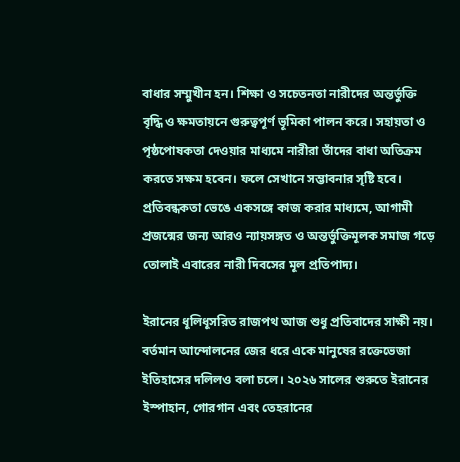বাধার সম্মুখীন হন। শিক্ষা ও সচেতনতা নারীদের অন্তর্ভুক্তি বৃদ্ধি ও ক্ষমতায়নে গুরুত্বপূর্ণ ভূমিকা পালন করে। সহায়তা ও পৃষ্ঠপোষকতা দেওয়ার মাধ্যমে নারীরা তাঁদের বাধা অতিক্রম করতে সক্ষম হবেন। ফলে সেখানে সম্ভাবনার সৃষ্টি হবে।
প্রতিবন্ধকতা ভেঙে একসঙ্গে কাজ করার মাধ্যমে, আগামী প্রজন্মের জন্য আরও ন্যায়সঙ্গত ও অন্তর্ভুক্তিমূলক সমাজ গড়ে তোলাই এবারের নারী দিবসের মূল প্রতিপাদ্য।

ইরানের ধূলিধূসরিত রাজপথ আজ শুধু প্রতিবাদের সাক্ষী নয়। বর্তমান আন্দোলনের জের ধরে একে মানুষের রক্তেভেজা ইতিহাসের দলিলও বলা চলে। ২০২৬ সালের শুরুতে ইরানের ইস্পাহান, গোরগান এবং তেহরানের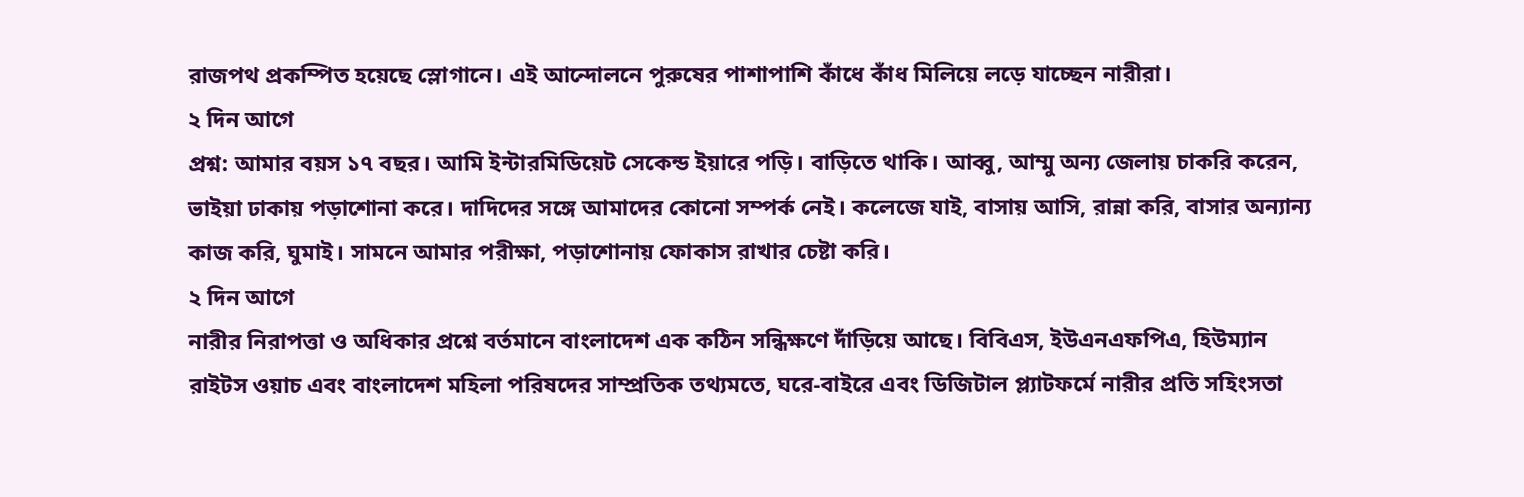রাজপথ প্রকম্পিত হয়েছে স্লোগানে। এই আন্দোলনে পুরুষের পাশাপাশি কাঁধে কাঁধ মিলিয়ে লড়ে যাচ্ছেন নারীরা।
২ দিন আগে
প্রশ্ন: আমার বয়স ১৭ বছর। আমি ইন্টারমিডিয়েট সেকেন্ড ইয়ারে পড়ি। বাড়িতে থাকি। আব্বু, আম্মু অন্য জেলায় চাকরি করেন, ভাইয়া ঢাকায় পড়াশোনা করে। দাদিদের সঙ্গে আমাদের কোনো সম্পর্ক নেই। কলেজে যাই, বাসায় আসি, রান্না করি, বাসার অন্যান্য কাজ করি, ঘুমাই। সামনে আমার পরীক্ষা, পড়াশোনায় ফোকাস রাখার চেষ্টা করি।
২ দিন আগে
নারীর নিরাপত্তা ও অধিকার প্রশ্নে বর্তমানে বাংলাদেশ এক কঠিন সন্ধিক্ষণে দাঁড়িয়ে আছে। বিবিএস, ইউএনএফপিএ, হিউম্যান রাইটস ওয়াচ এবং বাংলাদেশ মহিলা পরিষদের সাম্প্রতিক তথ্যমতে, ঘরে-বাইরে এবং ডিজিটাল প্ল্যাটফর্মে নারীর প্রতি সহিংসতা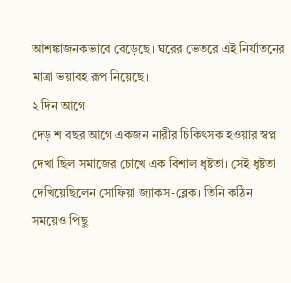আশঙ্কাজনকভাবে বেড়েছে। ঘরের ভেতরে এই নির্যাতনের মাত্রা ভয়াবহ রূপ নিয়েছে।
২ দিন আগে
দেড় শ বছর আগে একজন নারীর চিকিৎসক হওয়ার স্বপ্ন দেখা ছিল সমাজের চোখে এক বিশাল ধৃষ্টতা। সেই ধৃষ্টতা দেখিয়েছিলেন সোফিয়া জ্যাকস-ব্লেক। তিনি কঠিন সময়েও পিছু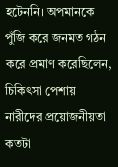হটেননি। অপমানকে পুঁজি করে জনমত গঠন করে প্রমাণ করেছিলেন, চিকিৎসা পেশায় নারীদের প্রয়োজনীয়তা কতটা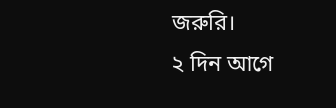জরুরি।
২ দিন আগে